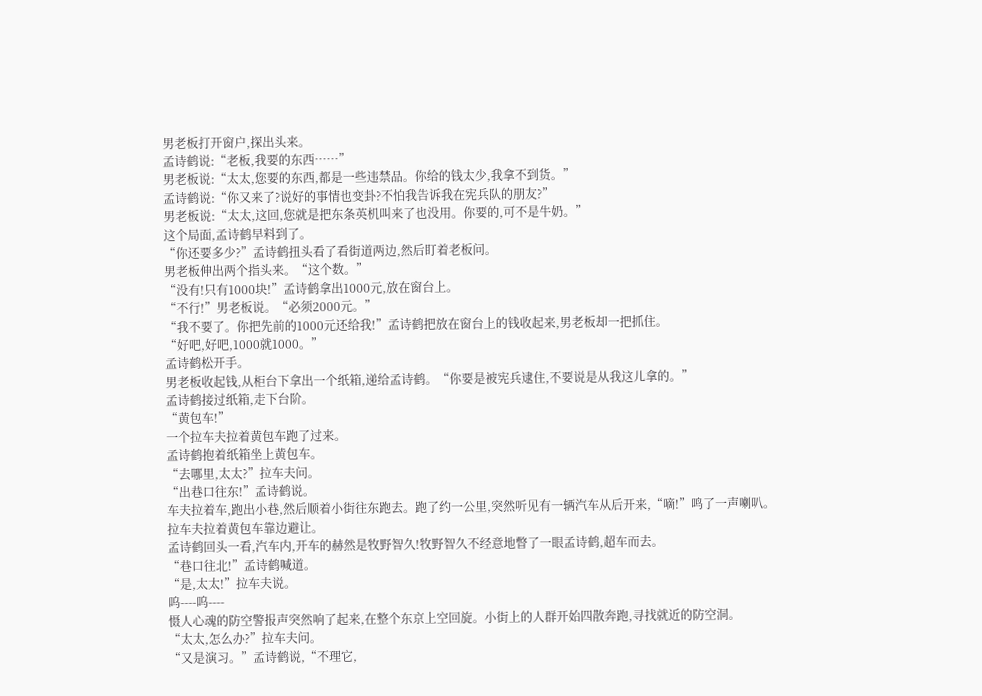男老板打开窗户,探出头来。
孟诗鹤说:“老板,我要的东西……”
男老板说:“太太,您要的东西,都是一些违禁品。你给的钱太少,我拿不到货。”
孟诗鹤说:“你又来了?说好的事情也变卦?不怕我告诉我在宪兵队的朋友?”
男老板说:“太太,这回,您就是把东条英机叫来了也没用。你要的,可不是牛奶。”
这个局面,孟诗鹤早料到了。
“你还要多少?”孟诗鹤扭头看了看街道两边,然后盯着老板问。
男老板伸出两个指头来。“这个数。”
“没有!只有1000块!”孟诗鹤拿出1000元,放在窗台上。
“不行!”男老板说。“必须2000元。”
“我不要了。你把先前的1000元还给我!”孟诗鹤把放在窗台上的钱收起来,男老板却一把抓住。
“好吧,好吧,1000就1000。”
孟诗鹤松开手。
男老板收起钱,从柜台下拿出一个纸箱,递给孟诗鹤。“你要是被宪兵逮住,不要说是从我这儿拿的。”
孟诗鹤接过纸箱,走下台阶。
“黄包车!”
一个拉车夫拉着黄包车跑了过来。
孟诗鹤抱着纸箱坐上黄包车。
“去哪里,太太?”拉车夫问。
“出巷口往东!”孟诗鹤说。
车夫拉着车,跑出小巷,然后顺着小街往东跑去。跑了约一公里,突然听见有一辆汽车从后开来,“嘀!”鸣了一声喇叭。
拉车夫拉着黄包车靠边避让。
孟诗鹤回头一看,汽车内,开车的赫然是牧野智久!牧野智久不经意地瞥了一眼孟诗鹤,超车而去。
“巷口往北!”孟诗鹤喊道。
“是,太太!”拉车夫说。
呜----呜----
慑人心魂的防空警报声突然响了起来,在整个东京上空回旋。小街上的人群开始四散奔跑,寻找就近的防空洞。
“太太,怎么办?”拉车夫问。
“又是演习。”孟诗鹤说,“不理它,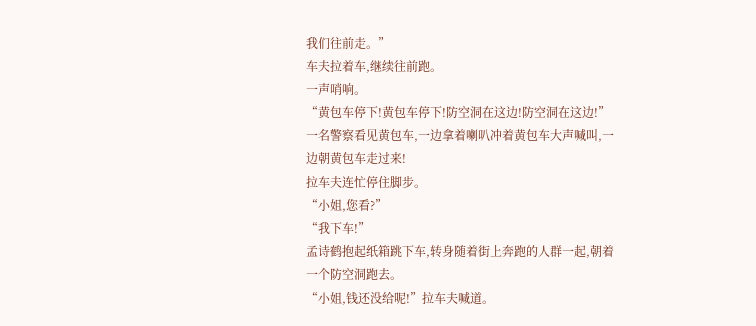我们往前走。”
车夫拉着车,继续往前跑。
一声哨响。
“黄包车停下!黄包车停下!防空洞在这边!防空洞在这边!”一名警察看见黄包车,一边拿着喇叭冲着黄包车大声喊叫,一边朝黄包车走过来!
拉车夫连忙停住脚步。
“小姐,您看?”
“我下车!”
孟诗鹤抱起纸箱跳下车,转身随着街上奔跑的人群一起,朝着一个防空洞跑去。
“小姐,钱还没给呢!”拉车夫喊道。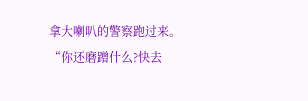拿大喇叭的警察跑过来。
“你还磨蹭什么?快去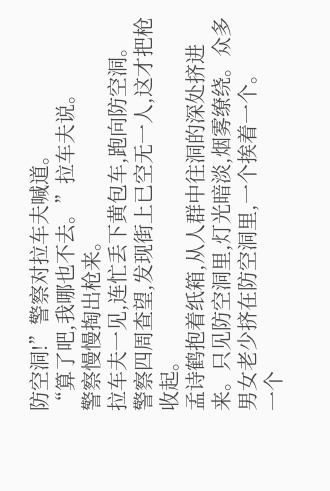防空洞!”警察对拉车夫喊道。
“算了吧,我哪也不去。”拉车夫说。
警察慢慢掏出枪来。
拉车夫一见,连忙丢下黄包车,跑向防空洞。
警察四周查望,发现街上已空无一人,这才把枪收起。
孟诗鹤抱着纸箱,从人群中往洞的深处挤进来。只见防空洞里,灯光暗淡,烟雾缭绕。众多男女老少挤在防空洞里,一个挨着一个。
一个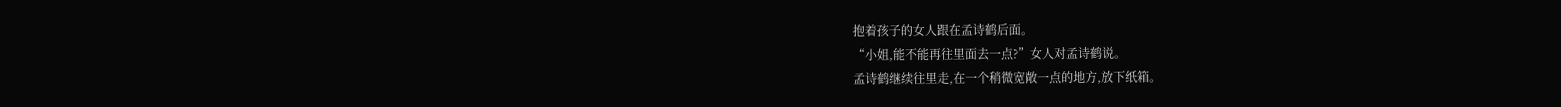抱着孩子的女人跟在孟诗鹤后面。
“小姐,能不能再往里面去一点?”女人对孟诗鹤说。
孟诗鹤继续往里走,在一个稍微宽敞一点的地方,放下纸箱。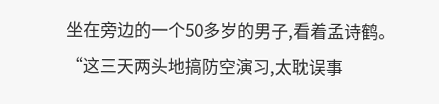坐在旁边的一个50多岁的男子,看着孟诗鹤。
“这三天两头地搞防空演习,太耽误事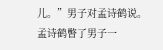儿。”男子对孟诗鹤说。
孟诗鹤瞥了男子一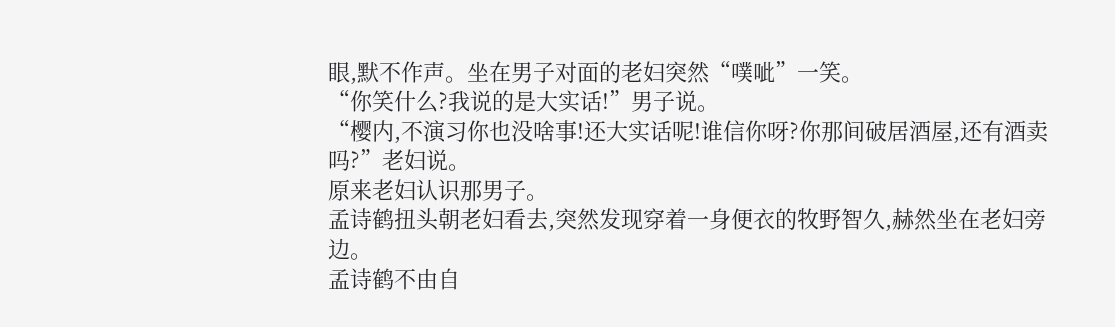眼,默不作声。坐在男子对面的老妇突然“噗呲”一笑。
“你笑什么?我说的是大实话!”男子说。
“樱内,不演习你也没啥事!还大实话呢!谁信你呀?你那间破居酒屋,还有酒卖吗?”老妇说。
原来老妇认识那男子。
孟诗鹤扭头朝老妇看去,突然发现穿着一身便衣的牧野智久,赫然坐在老妇旁边。
孟诗鹤不由自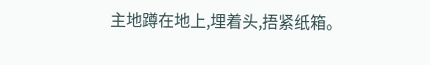主地蹲在地上,埋着头,捂紧纸箱。